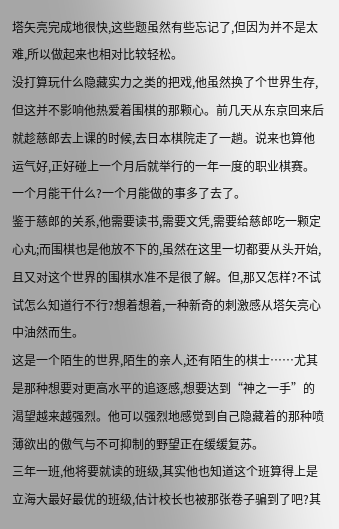塔矢亮完成地很快,这些题虽然有些忘记了,但因为并不是太难,所以做起来也相对比较轻松。
没打算玩什么隐藏实力之类的把戏,他虽然换了个世界生存,但这并不影响他热爱着围棋的那颗心。前几天从东京回来后就趁慈郎去上课的时候,去日本棋院走了一趟。说来也算他运气好,正好碰上一个月后就举行的一年一度的职业棋赛。
一个月能干什么?一个月能做的事多了去了。
鉴于慈郎的关系,他需要读书,需要文凭,需要给慈郎吃一颗定心丸;而围棋也是他放不下的,虽然在这里一切都要从头开始,且又对这个世界的围棋水准不是很了解。但,那又怎样?不试试怎么知道行不行?想着想着,一种新奇的刺激感从塔矢亮心中油然而生。
这是一个陌生的世界,陌生的亲人,还有陌生的棋士……尤其是那种想要对更高水平的追逐感,想要达到“神之一手”的渴望越来越强烈。他可以强烈地感觉到自己隐藏着的那种喷薄欲出的傲气与不可抑制的野望正在缓缓复苏。
三年一班,他将要就读的班级,其实他也知道这个班算得上是立海大最好最优的班级,估计校长也被那张卷子骗到了吧?其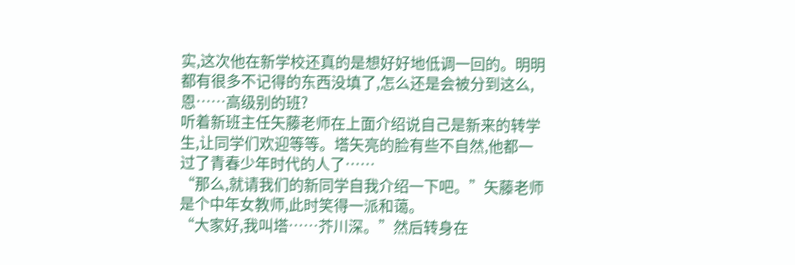实,这次他在新学校还真的是想好好地低调一回的。明明都有很多不记得的东西没填了,怎么还是会被分到这么,恩……高级别的班?
听着新班主任矢藤老师在上面介绍说自己是新来的转学生,让同学们欢迎等等。塔矢亮的脸有些不自然,他都一过了青春少年时代的人了……
“那么,就请我们的新同学自我介绍一下吧。”矢藤老师是个中年女教师,此时笑得一派和蔼。
“大家好,我叫塔……芥川深。”然后转身在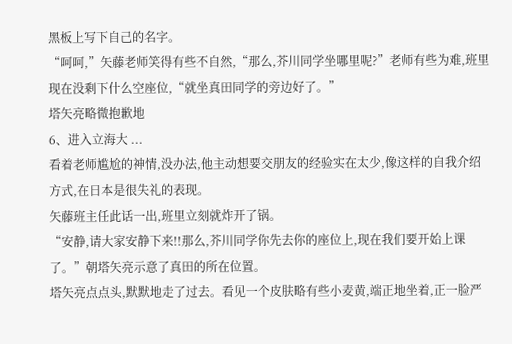黑板上写下自己的名字。
“呵呵,”矢藤老师笑得有些不自然,“那么,芥川同学坐哪里呢?”老师有些为难,班里现在没剩下什么空座位,“就坐真田同学的旁边好了。”
塔矢亮略微抱歉地
6、进入立海大 ...
看着老师尴尬的神情,没办法,他主动想要交朋友的经验实在太少,像这样的自我介绍方式,在日本是很失礼的表现。
矢藤班主任此话一出,班里立刻就炸开了锅。
“安静,请大家安静下来!!那么,芥川同学你先去你的座位上,现在我们要开始上课了。”朝塔矢亮示意了真田的所在位置。
塔矢亮点点头,默默地走了过去。看见一个皮肤略有些小麦黄,端正地坐着,正一脸严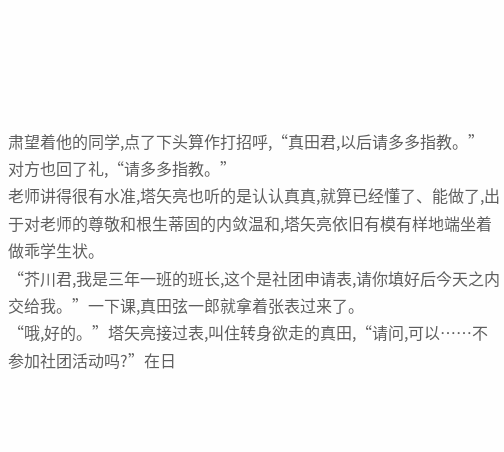肃望着他的同学,点了下头算作打招呼,“真田君,以后请多多指教。”
对方也回了礼,“请多多指教。”
老师讲得很有水准,塔矢亮也听的是认认真真,就算已经懂了、能做了,出于对老师的尊敬和根生蒂固的内敛温和,塔矢亮依旧有模有样地端坐着做乖学生状。
“芥川君,我是三年一班的班长,这个是社团申请表,请你填好后今天之内交给我。”一下课,真田弦一郎就拿着张表过来了。
“哦,好的。”塔矢亮接过表,叫住转身欲走的真田,“请问,可以……不参加社团活动吗?”在日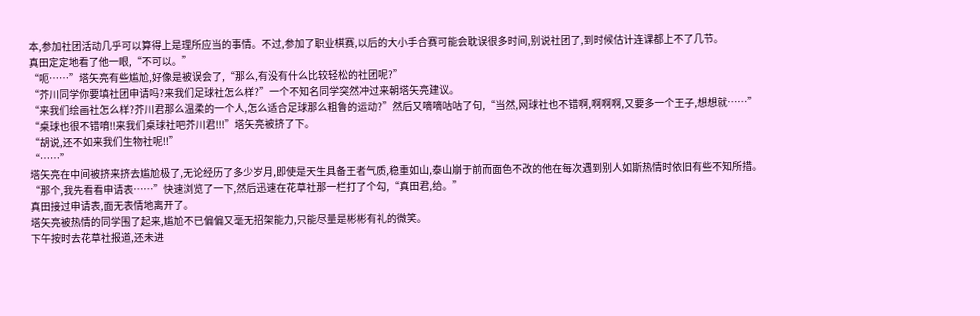本,参加社团活动几乎可以算得上是理所应当的事情。不过,参加了职业棋赛,以后的大小手合赛可能会耽误很多时间,别说社团了,到时候估计连课都上不了几节。
真田定定地看了他一眼,“不可以。”
“呃……”塔矢亮有些尴尬,好像是被误会了,“那么,有没有什么比较轻松的社团呢?”
“芥川同学你要填社团申请吗?来我们足球社怎么样?”一个不知名同学突然冲过来朝塔矢亮建议。
“来我们绘画社怎么样?芥川君那么温柔的一个人,怎么适合足球那么粗鲁的运动?”然后又嘀嘀咕咕了句,“当然,网球社也不错啊,啊啊啊,又要多一个王子,想想就……”
“桌球也很不错唷!!来我们桌球社吧芥川君!!!”塔矢亮被挤了下。
“胡说,还不如来我们生物社呢!!”
“……”
塔矢亮在中间被挤来挤去尴尬极了,无论经历了多少岁月,即使是天生具备王者气质,稳重如山,泰山崩于前而面色不改的他在每次遇到别人如斯热情时依旧有些不知所措。
“那个,我先看看申请表……”快速浏览了一下,然后迅速在花草社那一栏打了个勾,“真田君,给。”
真田接过申请表,面无表情地离开了。
塔矢亮被热情的同学围了起来,尴尬不已偏偏又毫无招架能力,只能尽量是彬彬有礼的微笑。
下午按时去花草社报道,还未进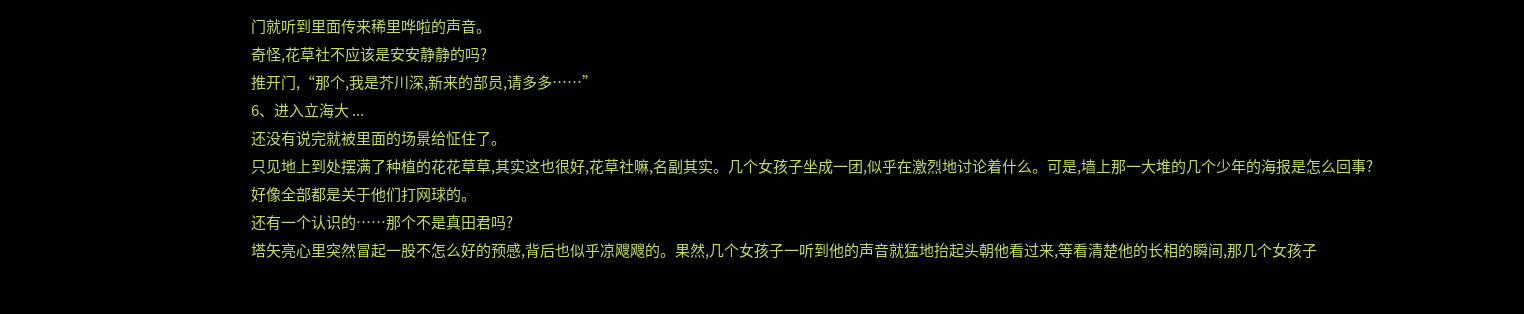门就听到里面传来稀里哗啦的声音。
奇怪,花草社不应该是安安静静的吗?
推开门,“那个,我是芥川深,新来的部员,请多多……”
6、进入立海大 ...
还没有说完就被里面的场景给怔住了。
只见地上到处摆满了种植的花花草草,其实这也很好,花草社嘛,名副其实。几个女孩子坐成一团,似乎在激烈地讨论着什么。可是,墙上那一大堆的几个少年的海报是怎么回事?
好像全部都是关于他们打网球的。
还有一个认识的……那个不是真田君吗?
塔矢亮心里突然冒起一股不怎么好的预感,背后也似乎凉飕飕的。果然,几个女孩子一听到他的声音就猛地抬起头朝他看过来,等看清楚他的长相的瞬间,那几个女孩子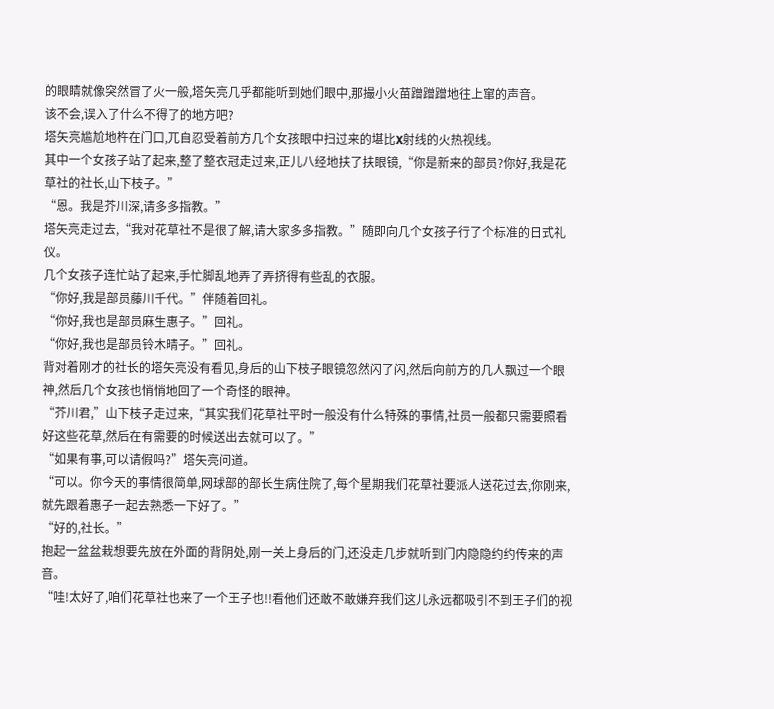的眼睛就像突然冒了火一般,塔矢亮几乎都能听到她们眼中,那撮小火苗蹭蹭蹭地往上窜的声音。
该不会,误入了什么不得了的地方吧?
塔矢亮尴尬地杵在门口,兀自忍受着前方几个女孩眼中扫过来的堪比X射线的火热视线。
其中一个女孩子站了起来,整了整衣冠走过来,正儿八经地扶了扶眼镜,“你是新来的部员?你好,我是花草社的社长,山下枝子。”
“恩。我是芥川深,请多多指教。”
塔矢亮走过去,“我对花草社不是很了解,请大家多多指教。”随即向几个女孩子行了个标准的日式礼仪。
几个女孩子连忙站了起来,手忙脚乱地弄了弄挤得有些乱的衣服。
“你好,我是部员藤川千代。”伴随着回礼。
“你好,我也是部员麻生惠子。”回礼。
“你好,我也是部员铃木晴子。”回礼。
背对着刚才的社长的塔矢亮没有看见,身后的山下枝子眼镜忽然闪了闪,然后向前方的几人飘过一个眼神,然后几个女孩也悄悄地回了一个奇怪的眼神。
“芥川君,”山下枝子走过来,“其实我们花草社平时一般没有什么特殊的事情,社员一般都只需要照看好这些花草,然后在有需要的时候送出去就可以了。”
“如果有事,可以请假吗?”塔矢亮问道。
“可以。你今天的事情很简单,网球部的部长生病住院了,每个星期我们花草社要派人送花过去,你刚来,就先跟着惠子一起去熟悉一下好了。”
“好的,社长。”
抱起一盆盆栽想要先放在外面的背阴处,刚一关上身后的门,还没走几步就听到门内隐隐约约传来的声音。
“哇!太好了,咱们花草社也来了一个王子也!!看他们还敢不敢嫌弃我们这儿永远都吸引不到王子们的视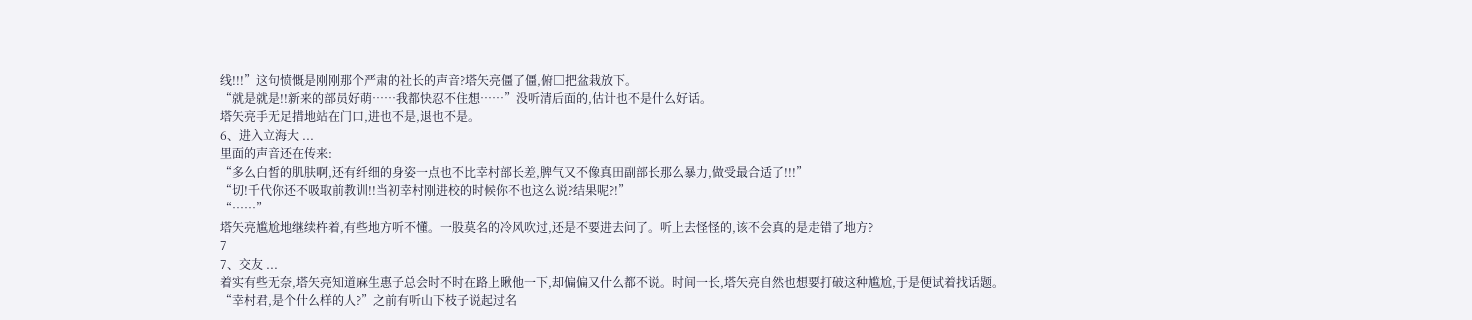线!!!”这句愤慨是刚刚那个严肃的社长的声音?塔矢亮僵了僵,俯□把盆栽放下。
“就是就是!!新来的部员好萌……我都快忍不住想……”没听清后面的,估计也不是什么好话。
塔矢亮手无足措地站在门口,进也不是,退也不是。
6、进入立海大 ...
里面的声音还在传来:
“多么白皙的肌肤啊,还有纤细的身姿一点也不比幸村部长差,脾气又不像真田副部长那么暴力,做受最合适了!!!”
“切!千代你还不吸取前教训!!当初幸村刚进校的时候你不也这么说?结果呢?!”
“……”
塔矢亮尴尬地继续杵着,有些地方听不懂。一股莫名的冷风吹过,还是不要进去问了。听上去怪怪的,该不会真的是走错了地方?
7
7、交友 ...
着实有些无奈,塔矢亮知道麻生惠子总会时不时在路上瞅他一下,却偏偏又什么都不说。时间一长,塔矢亮自然也想要打破这种尴尬,于是便试着找话题。
“幸村君,是个什么样的人?”之前有听山下枝子说起过名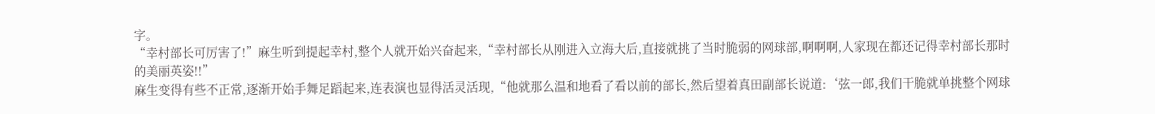字。
“幸村部长可厉害了!”麻生听到提起幸村,整个人就开始兴奋起来,“幸村部长从刚进入立海大后,直接就挑了当时脆弱的网球部,啊啊啊,人家现在都还记得幸村部长那时的美丽英姿!!”
麻生变得有些不正常,逐渐开始手舞足蹈起来,连表演也显得活灵活现,“他就那么温和地看了看以前的部长,然后望着真田副部长说道:‘弦一郎,我们干脆就单挑整个网球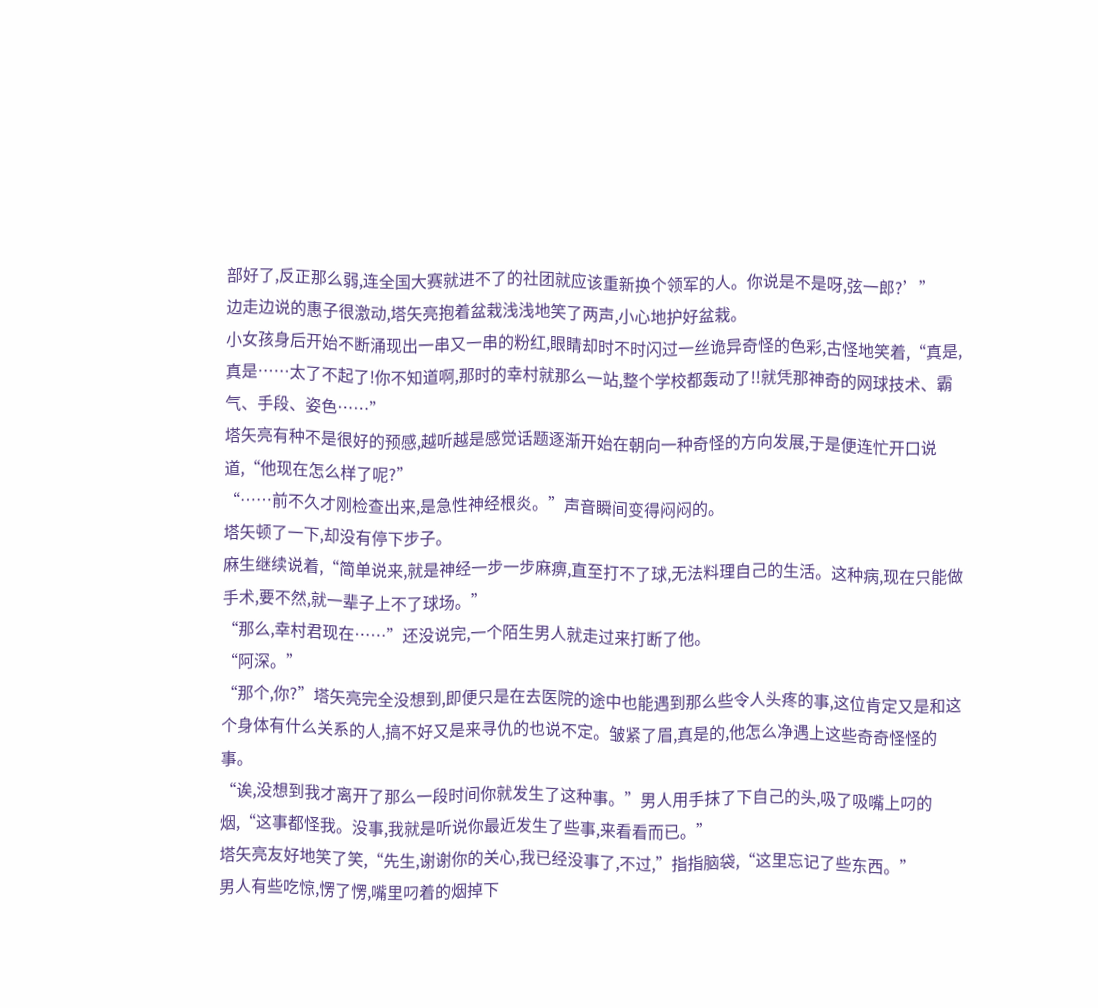部好了,反正那么弱,连全国大赛就进不了的社团就应该重新换个领军的人。你说是不是呀,弦一郎?’”
边走边说的惠子很激动,塔矢亮抱着盆栽浅浅地笑了两声,小心地护好盆栽。
小女孩身后开始不断涌现出一串又一串的粉红,眼睛却时不时闪过一丝诡异奇怪的色彩,古怪地笑着,“真是,真是……太了不起了!你不知道啊,那时的幸村就那么一站,整个学校都轰动了!!就凭那神奇的网球技术、霸气、手段、姿色……”
塔矢亮有种不是很好的预感,越听越是感觉话题逐渐开始在朝向一种奇怪的方向发展,于是便连忙开口说道,“他现在怎么样了呢?”
“……前不久才刚检查出来,是急性神经根炎。”声音瞬间变得闷闷的。
塔矢顿了一下,却没有停下步子。
麻生继续说着,“简单说来,就是神经一步一步麻痹,直至打不了球,无法料理自己的生活。这种病,现在只能做手术,要不然,就一辈子上不了球场。”
“那么,幸村君现在……”还没说完,一个陌生男人就走过来打断了他。
“阿深。”
“那个,你?”塔矢亮完全没想到,即便只是在去医院的途中也能遇到那么些令人头疼的事,这位肯定又是和这个身体有什么关系的人,搞不好又是来寻仇的也说不定。皱紧了眉,真是的,他怎么净遇上这些奇奇怪怪的事。
“诶,没想到我才离开了那么一段时间你就发生了这种事。”男人用手抹了下自己的头,吸了吸嘴上叼的烟,“这事都怪我。没事,我就是听说你最近发生了些事,来看看而已。”
塔矢亮友好地笑了笑,“先生,谢谢你的关心,我已经没事了,不过,”指指脑袋,“这里忘记了些东西。”
男人有些吃惊,愣了愣,嘴里叼着的烟掉下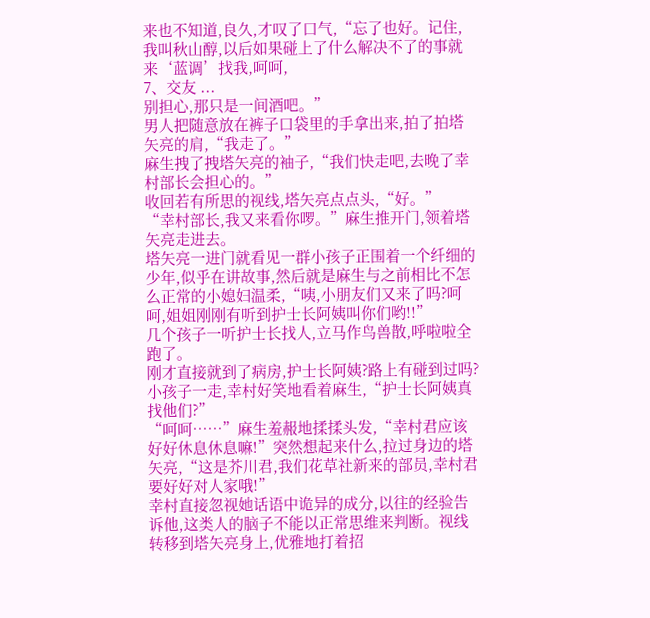来也不知道,良久,才叹了口气,“忘了也好。记住,我叫秋山醇,以后如果碰上了什么解决不了的事就来‘蓝调’找我,呵呵,
7、交友 ...
别担心,那只是一间酒吧。”
男人把随意放在裤子口袋里的手拿出来,拍了拍塔矢亮的肩,“我走了。”
麻生拽了拽塔矢亮的袖子,“我们快走吧,去晚了幸村部长会担心的。”
收回若有所思的视线,塔矢亮点点头,“好。”
“幸村部长,我又来看你啰。”麻生推开门,领着塔矢亮走进去。
塔矢亮一进门就看见一群小孩子正围着一个纤细的少年,似乎在讲故事,然后就是麻生与之前相比不怎么正常的小媳妇温柔,“咦,小朋友们又来了吗?呵呵,姐姐刚刚有听到护士长阿姨叫你们哟!!”
几个孩子一听护士长找人,立马作鸟兽散,呼啦啦全跑了。
刚才直接就到了病房,护士长阿姨?路上有碰到过吗?
小孩子一走,幸村好笑地看着麻生,“护士长阿姨真找他们?”
“呵呵……”麻生羞赧地揉揉头发,“幸村君应该好好休息休息嘛!”突然想起来什么,拉过身边的塔矢亮,“这是芥川君,我们花草社新来的部员,幸村君要好好对人家哦!”
幸村直接忽视她话语中诡异的成分,以往的经验告诉他,这类人的脑子不能以正常思维来判断。视线转移到塔矢亮身上,优雅地打着招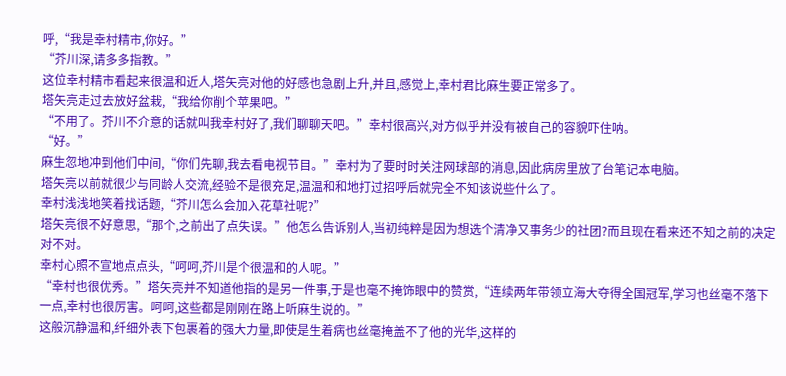呼,“我是幸村精市,你好。”
“芥川深,请多多指教。”
这位幸村精市看起来很温和近人,塔矢亮对他的好感也急剧上升,并且,感觉上,幸村君比麻生要正常多了。
塔矢亮走过去放好盆栽,“我给你削个苹果吧。”
“不用了。芥川不介意的话就叫我幸村好了,我们聊聊天吧。”幸村很高兴,对方似乎并没有被自己的容貌吓住呐。
“好。”
麻生忽地冲到他们中间,“你们先聊,我去看电视节目。”幸村为了要时时关注网球部的消息,因此病房里放了台笔记本电脑。
塔矢亮以前就很少与同龄人交流,经验不是很充足,温温和和地打过招呼后就完全不知该说些什么了。
幸村浅浅地笑着找话题,“芥川怎么会加入花草社呢?”
塔矢亮很不好意思,“那个,之前出了点失误。”他怎么告诉别人,当初纯粹是因为想选个清净又事务少的社团?而且现在看来还不知之前的决定对不对。
幸村心照不宣地点点头,“呵呵,芥川是个很温和的人呢。”
“幸村也很优秀。”塔矢亮并不知道他指的是另一件事,于是也毫不掩饰眼中的赞赏,“连续两年带领立海大夺得全国冠军,学习也丝毫不落下一点,幸村也很厉害。呵呵,这些都是刚刚在路上听麻生说的。”
这般沉静温和,纤细外表下包裹着的强大力量,即使是生着病也丝毫掩盖不了他的光华,这样的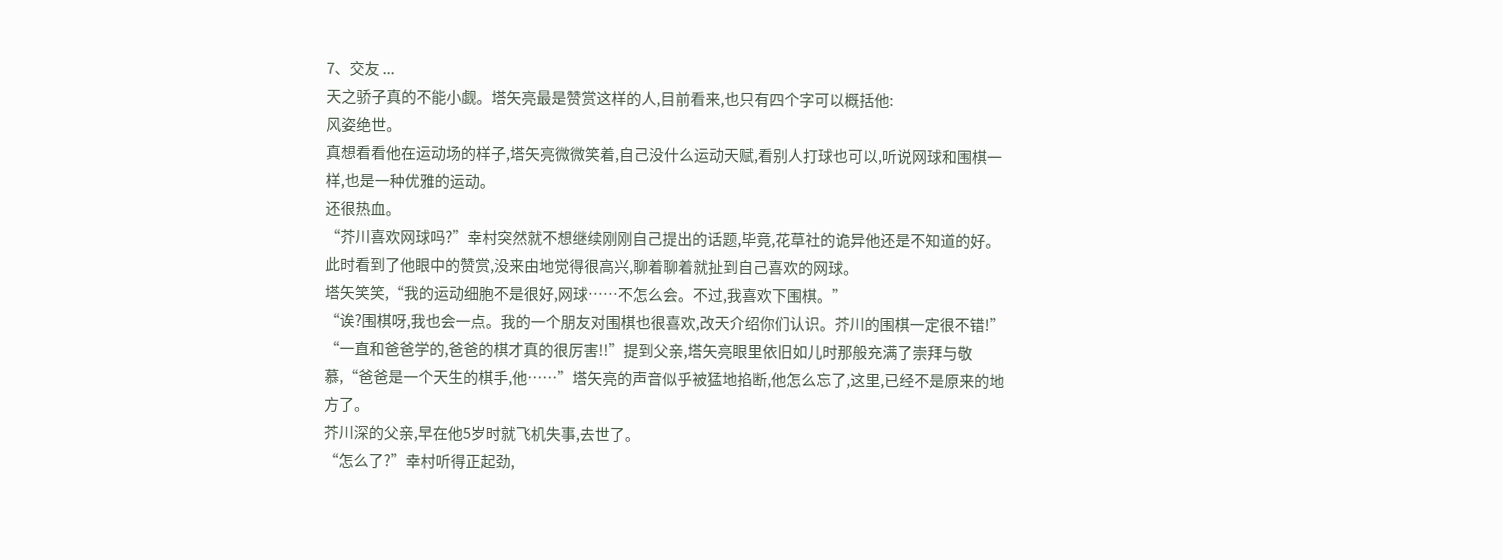7、交友 ...
天之骄子真的不能小觑。塔矢亮最是赞赏这样的人,目前看来,也只有四个字可以概括他:
风姿绝世。
真想看看他在运动场的样子,塔矢亮微微笑着,自己没什么运动天赋,看别人打球也可以,听说网球和围棋一样,也是一种优雅的运动。
还很热血。
“芥川喜欢网球吗?”幸村突然就不想继续刚刚自己提出的话题,毕竟,花草社的诡异他还是不知道的好。此时看到了他眼中的赞赏,没来由地觉得很高兴,聊着聊着就扯到自己喜欢的网球。
塔矢笑笑,“我的运动细胞不是很好,网球……不怎么会。不过,我喜欢下围棋。”
“诶?围棋呀,我也会一点。我的一个朋友对围棋也很喜欢,改天介绍你们认识。芥川的围棋一定很不错!”
“一直和爸爸学的,爸爸的棋才真的很厉害!!”提到父亲,塔矢亮眼里依旧如儿时那般充满了崇拜与敬慕,“爸爸是一个天生的棋手,他……”塔矢亮的声音似乎被猛地掐断,他怎么忘了,这里,已经不是原来的地方了。
芥川深的父亲,早在他5岁时就飞机失事,去世了。
“怎么了?”幸村听得正起劲,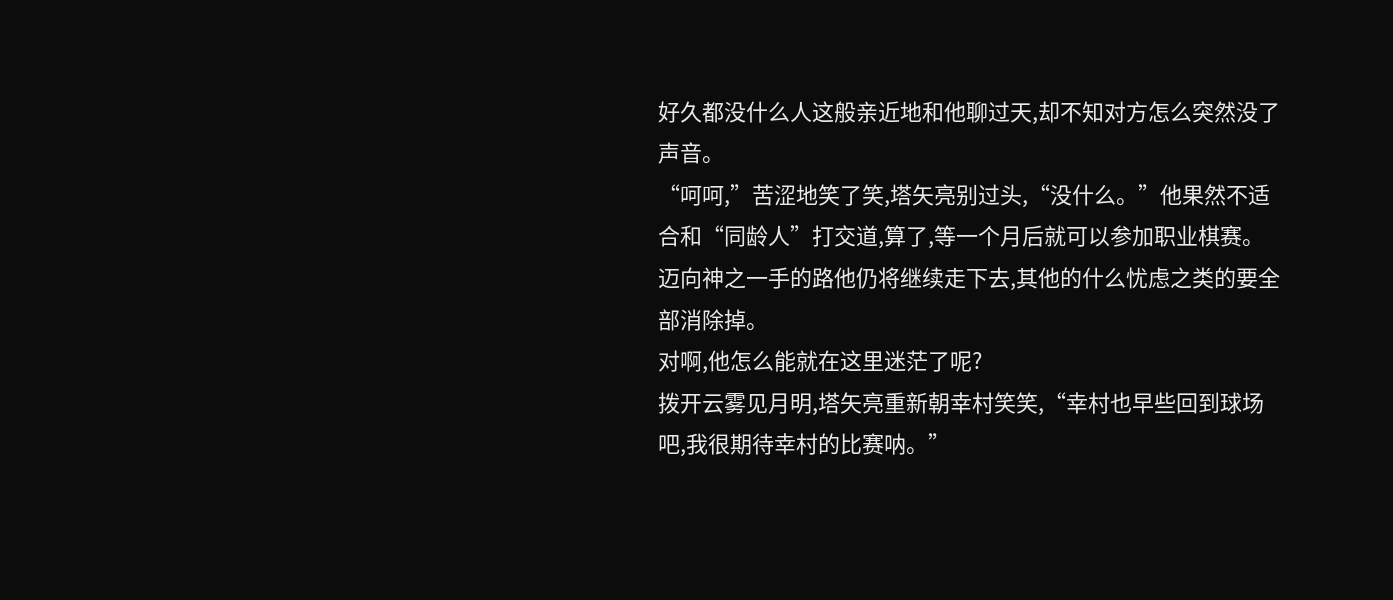好久都没什么人这般亲近地和他聊过天,却不知对方怎么突然没了声音。
“呵呵,”苦涩地笑了笑,塔矢亮别过头,“没什么。”他果然不适合和“同龄人”打交道,算了,等一个月后就可以参加职业棋赛。迈向神之一手的路他仍将继续走下去,其他的什么忧虑之类的要全部消除掉。
对啊,他怎么能就在这里迷茫了呢?
拨开云雾见月明,塔矢亮重新朝幸村笑笑,“幸村也早些回到球场吧,我很期待幸村的比赛呐。”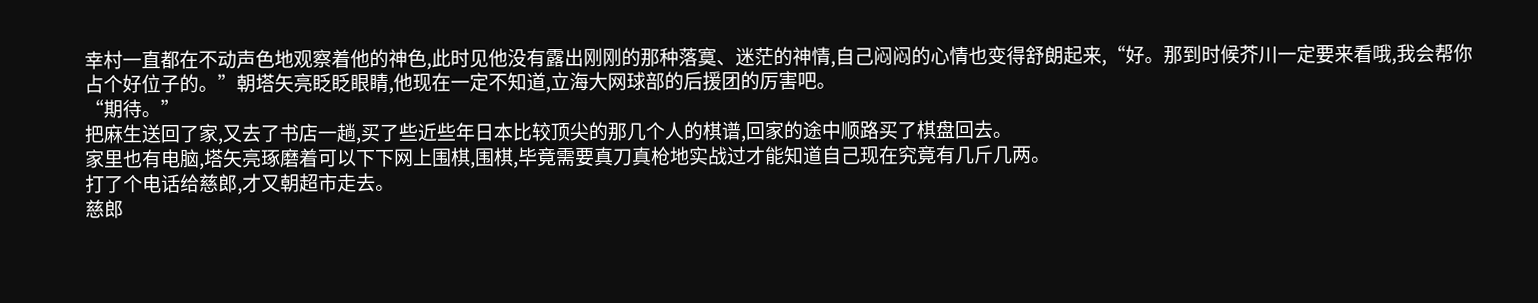幸村一直都在不动声色地观察着他的神色,此时见他没有露出刚刚的那种落寞、迷茫的神情,自己闷闷的心情也变得舒朗起来,“好。那到时候芥川一定要来看哦,我会帮你占个好位子的。”朝塔矢亮眨眨眼睛,他现在一定不知道,立海大网球部的后援团的厉害吧。
“期待。”
把麻生送回了家,又去了书店一趟,买了些近些年日本比较顶尖的那几个人的棋谱,回家的途中顺路买了棋盘回去。
家里也有电脑,塔矢亮琢磨着可以下下网上围棋,围棋,毕竟需要真刀真枪地实战过才能知道自己现在究竟有几斤几两。
打了个电话给慈郎,才又朝超市走去。
慈郎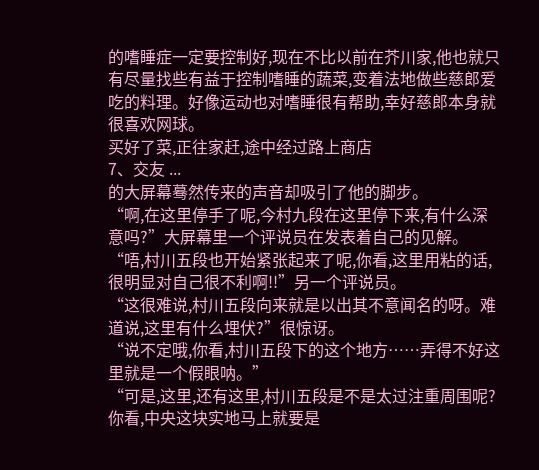的嗜睡症一定要控制好,现在不比以前在芥川家,他也就只有尽量找些有益于控制嗜睡的蔬菜,变着法地做些慈郎爱吃的料理。好像运动也对嗜睡很有帮助,幸好慈郎本身就很喜欢网球。
买好了菜,正往家赶,途中经过路上商店
7、交友 ...
的大屏幕蓦然传来的声音却吸引了他的脚步。
“啊,在这里停手了呢,今村九段在这里停下来,有什么深意吗?”大屏幕里一个评说员在发表着自己的见解。
“唔,村川五段也开始紧张起来了呢,你看,这里用粘的话,很明显对自己很不利啊!!”另一个评说员。
“这很难说,村川五段向来就是以出其不意闻名的呀。难道说,这里有什么埋伏?”很惊讶。
“说不定哦,你看,村川五段下的这个地方……弄得不好这里就是一个假眼呐。”
“可是,这里,还有这里,村川五段是不是太过注重周围呢?你看,中央这块实地马上就要是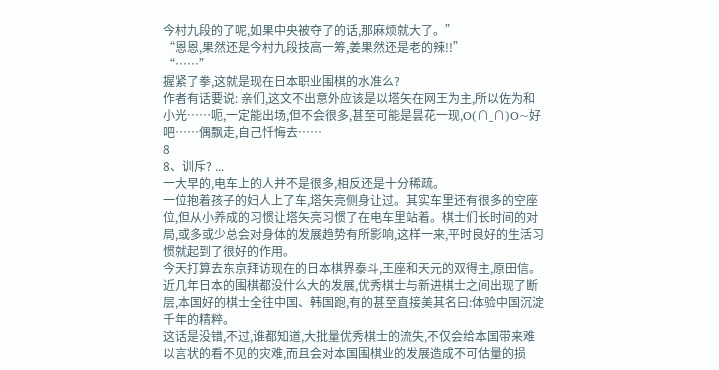今村九段的了呢,如果中央被夺了的话,那麻烦就大了。”
“恩恩,果然还是今村九段技高一筹,姜果然还是老的辣!!”
“……”
握紧了拳,这就是现在日本职业围棋的水准么?
作者有话要说: 亲们,这文不出意外应该是以塔矢在网王为主,所以佐为和小光……呃,一定能出场,但不会很多,甚至可能是昙花一现,O(∩_∩)O~好吧……偶飘走,自己忏悔去……
8
8、训斥? ...
一大早的,电车上的人并不是很多,相反还是十分稀疏。
一位抱着孩子的妇人上了车,塔矢亮侧身让过。其实车里还有很多的空座位,但从小养成的习惯让塔矢亮习惯了在电车里站着。棋士们长时间的对局,或多或少总会对身体的发展趋势有所影响,这样一来,平时良好的生活习惯就起到了很好的作用。
今天打算去东京拜访现在的日本棋界泰斗,王座和天元的双得主,原田信。
近几年日本的围棋都没什么大的发展,优秀棋士与新进棋士之间出现了断层,本国好的棋士全往中国、韩国跑,有的甚至直接美其名曰:体验中国沉淀千年的精粹。
这话是没错,不过,谁都知道,大批量优秀棋士的流失,不仅会给本国带来难以言状的看不见的灾难,而且会对本国围棋业的发展造成不可估量的损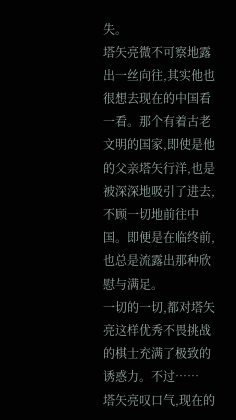失。
塔矢亮微不可察地露出一丝向往,其实他也很想去现在的中国看一看。那个有着古老文明的国家,即使是他的父亲塔矢行洋,也是被深深地吸引了进去,不顾一切地前往中国。即便是在临终前,也总是流露出那种欣慰与满足。
一切的一切,都对塔矢亮这样优秀不畏挑战的棋士充满了极致的诱惑力。不过……
塔矢亮叹口气,现在的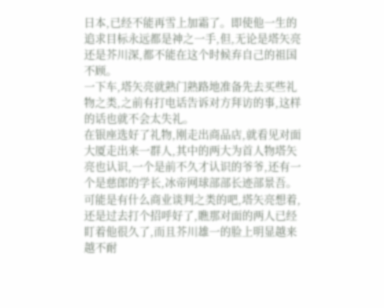日本,已经不能再雪上加霜了。即使他一生的追求目标永远都是神之一手,但,无论是塔矢亮还是芥川深,都不能在这个时候弃自己的祖国不顾。
一下车,塔矢亮就熟门熟路地准备先去买些礼物之类,之前有打电话告诉对方拜访的事,这样的话也就不会太失礼。
在银座选好了礼物,刚走出商品店,就看见对面大厦走出来一群人,其中的两大为首人物塔矢亮也认识,一个是前不久才认识的爷爷,还有一个是慈郎的学长,冰帝网球部部长迹部景吾。
可能是有什么商业谈判之类的吧,塔矢亮想着,还是过去打个招呼好了,瞧那对面的两人已经盯着他很久了,而且芥川雄一的脸上明显越来越不耐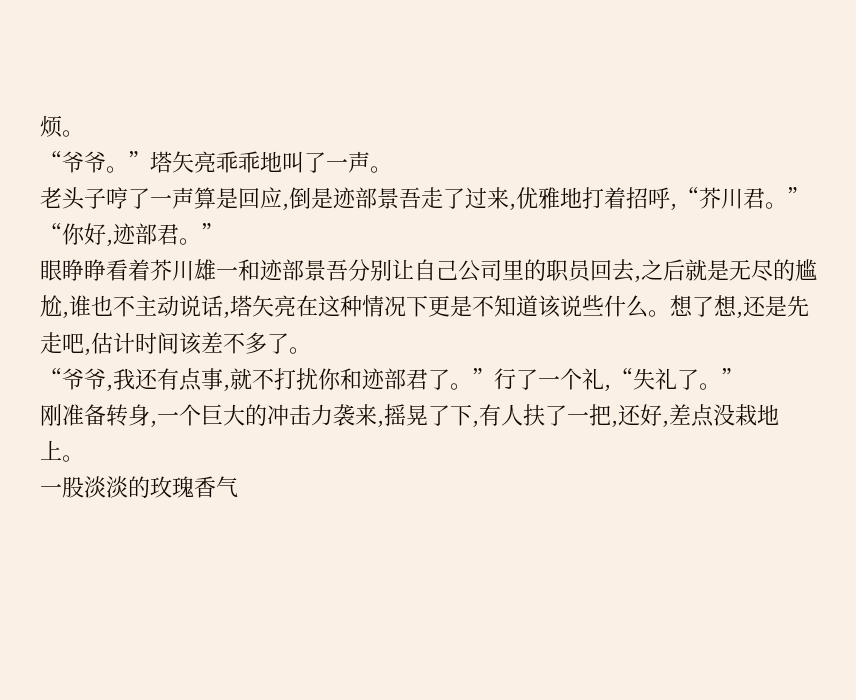烦。
“爷爷。”塔矢亮乖乖地叫了一声。
老头子哼了一声算是回应,倒是迹部景吾走了过来,优雅地打着招呼,“芥川君。”
“你好,迹部君。”
眼睁睁看着芥川雄一和迹部景吾分别让自己公司里的职员回去,之后就是无尽的尴尬,谁也不主动说话,塔矢亮在这种情况下更是不知道该说些什么。想了想,还是先走吧,估计时间该差不多了。
“爷爷,我还有点事,就不打扰你和迹部君了。”行了一个礼,“失礼了。”
刚准备转身,一个巨大的冲击力袭来,摇晃了下,有人扶了一把,还好,差点没栽地上。
一股淡淡的玫瑰香气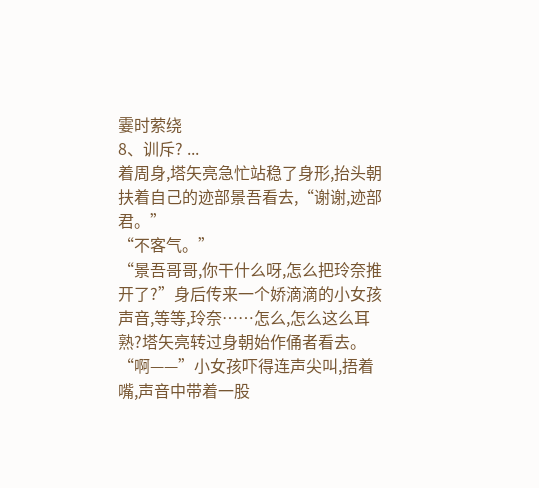霎时萦绕
8、训斥? ...
着周身,塔矢亮急忙站稳了身形,抬头朝扶着自己的迹部景吾看去,“谢谢,迹部君。”
“不客气。”
“景吾哥哥,你干什么呀,怎么把玲奈推开了?”身后传来一个娇滴滴的小女孩声音,等等,玲奈……怎么,怎么这么耳熟?塔矢亮转过身朝始作俑者看去。
“啊——”小女孩吓得连声尖叫,捂着嘴,声音中带着一股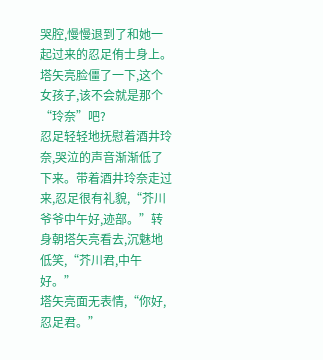哭腔,慢慢退到了和她一起过来的忍足侑士身上。
塔矢亮脸僵了一下,这个女孩子,该不会就是那个“玲奈”吧?
忍足轻轻地抚慰着酒井玲奈,哭泣的声音渐渐低了下来。带着酒井玲奈走过来,忍足很有礼貌,“芥川爷爷中午好,迹部。”转身朝塔矢亮看去,沉魅地低笑,“芥川君,中午好。”
塔矢亮面无表情,“你好,忍足君。”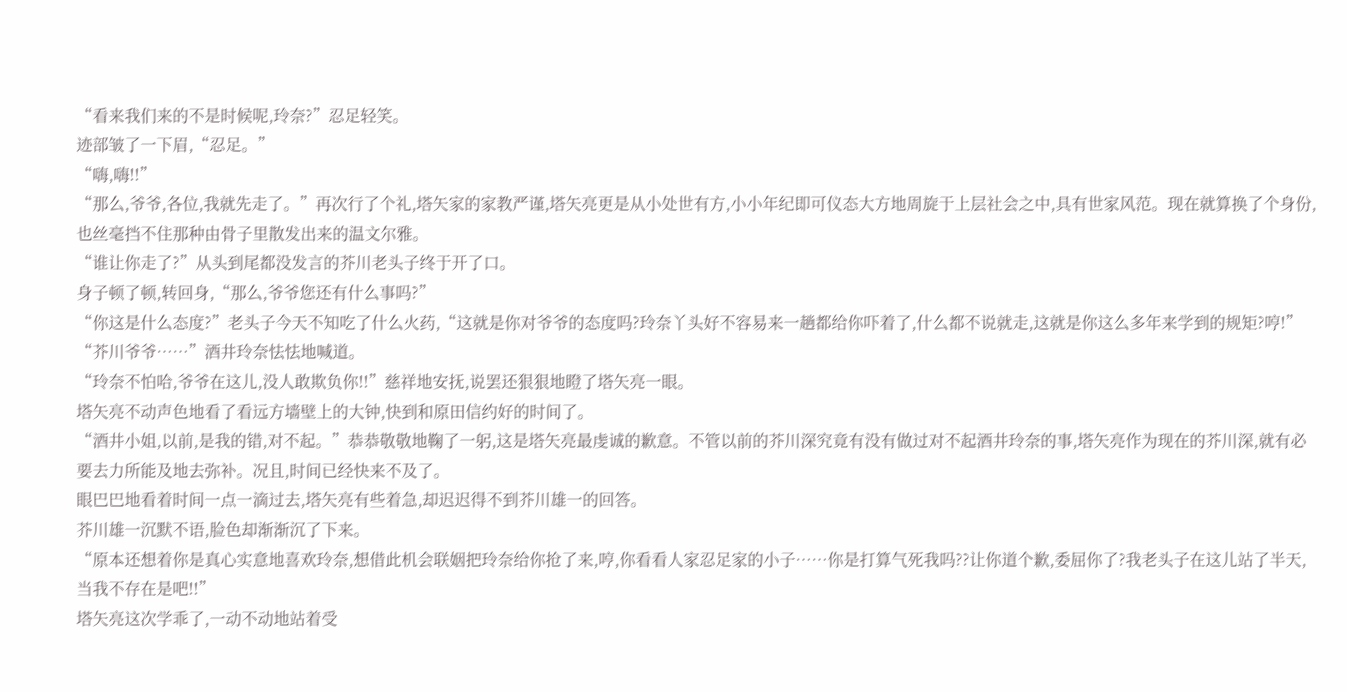“看来我们来的不是时候呢,玲奈?”忍足轻笑。
迹部皱了一下眉,“忍足。”
“嗨,嗨!!”
“那么,爷爷,各位,我就先走了。”再次行了个礼,塔矢家的家教严谨,塔矢亮更是从小处世有方,小小年纪即可仪态大方地周旋于上层社会之中,具有世家风范。现在就算换了个身份,也丝毫挡不住那种由骨子里散发出来的温文尔雅。
“谁让你走了?”从头到尾都没发言的芥川老头子终于开了口。
身子顿了顿,转回身,“那么,爷爷您还有什么事吗?”
“你这是什么态度?”老头子今天不知吃了什么火药,“这就是你对爷爷的态度吗?玲奈丫头好不容易来一趟都给你吓着了,什么都不说就走,这就是你这么多年来学到的规矩?哼!”
“芥川爷爷……”酒井玲奈怯怯地喊道。
“玲奈不怕哈,爷爷在这儿,没人敢欺负你!!”慈祥地安抚,说罢还狠狠地瞪了塔矢亮一眼。
塔矢亮不动声色地看了看远方墙壁上的大钟,快到和原田信约好的时间了。
“酒井小姐,以前,是我的错,对不起。”恭恭敬敬地鞠了一躬,这是塔矢亮最虔诚的歉意。不管以前的芥川深究竟有没有做过对不起酒井玲奈的事,塔矢亮作为现在的芥川深,就有必要去力所能及地去弥补。况且,时间已经快来不及了。
眼巴巴地看着时间一点一滴过去,塔矢亮有些着急,却迟迟得不到芥川雄一的回答。
芥川雄一沉默不语,脸色却渐渐沉了下来。
“原本还想着你是真心实意地喜欢玲奈,想借此机会联姻把玲奈给你抢了来,哼,你看看人家忍足家的小子……你是打算气死我吗??让你道个歉,委屈你了?我老头子在这儿站了半天,当我不存在是吧!!”
塔矢亮这次学乖了,一动不动地站着受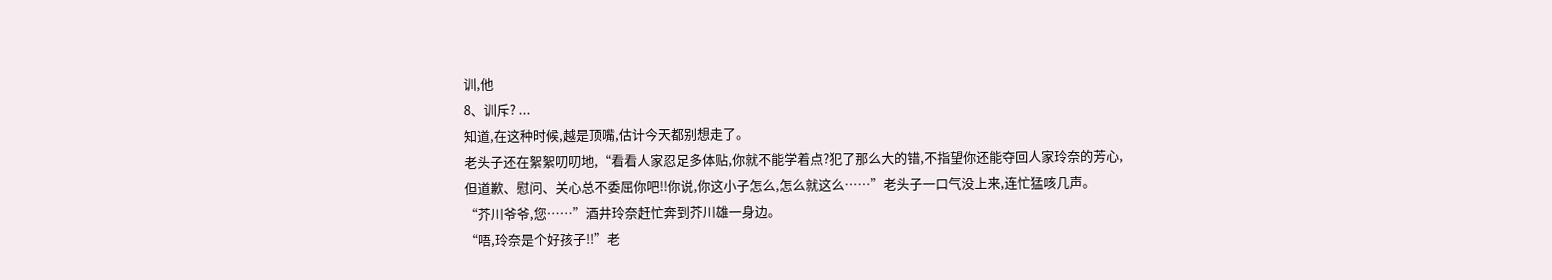训,他
8、训斥? ...
知道,在这种时候,越是顶嘴,估计今天都别想走了。
老头子还在絮絮叨叨地,“看看人家忍足多体贴,你就不能学着点?犯了那么大的错,不指望你还能夺回人家玲奈的芳心,但道歉、慰问、关心总不委屈你吧!!你说,你这小子怎么,怎么就这么……”老头子一口气没上来,连忙猛咳几声。
“芥川爷爷,您……”酒井玲奈赶忙奔到芥川雄一身边。
“唔,玲奈是个好孩子!!”老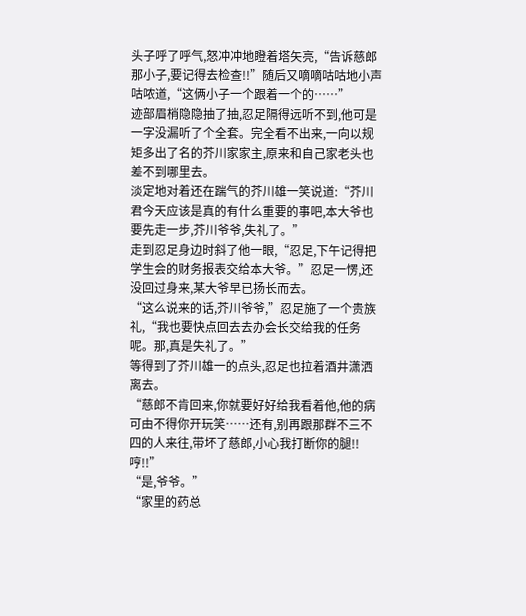头子呼了呼气,怒冲冲地瞪着塔矢亮,“告诉慈郎那小子,要记得去检查!!”随后又嘀嘀咕咕地小声咕哝道,“这俩小子一个跟着一个的……”
迹部眉梢隐隐抽了抽,忍足隔得远听不到,他可是一字没漏听了个全套。完全看不出来,一向以规矩多出了名的芥川家家主,原来和自己家老头也差不到哪里去。
淡定地对着还在踹气的芥川雄一笑说道:“芥川君今天应该是真的有什么重要的事吧,本大爷也要先走一步,芥川爷爷,失礼了。”
走到忍足身边时斜了他一眼,“忍足,下午记得把学生会的财务报表交给本大爷。”忍足一愣,还没回过身来,某大爷早已扬长而去。
“这么说来的话,芥川爷爷,”忍足施了一个贵族礼,“我也要快点回去去办会长交给我的任务呢。那,真是失礼了。”
等得到了芥川雄一的点头,忍足也拉着酒井潇洒离去。
“慈郎不肯回来,你就要好好给我看着他,他的病可由不得你开玩笑……还有,别再跟那群不三不四的人来往,带坏了慈郎,小心我打断你的腿!!哼!!”
“是,爷爷。”
“家里的药总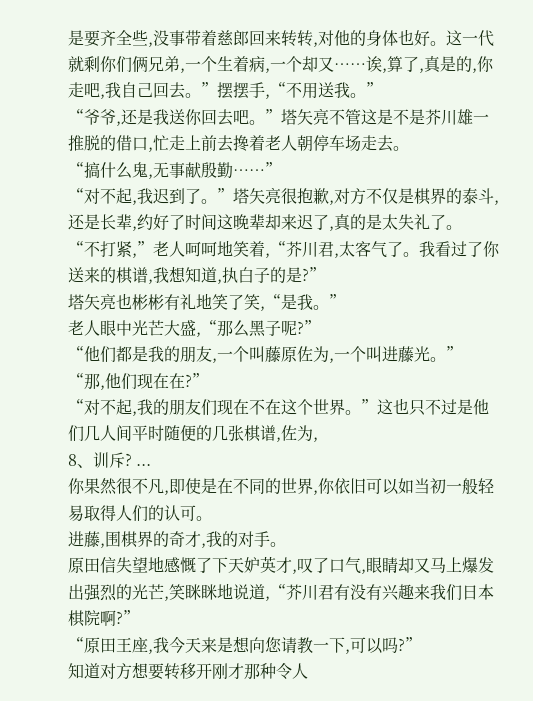是要齐全些,没事带着慈郎回来转转,对他的身体也好。这一代就剩你们俩兄弟,一个生着病,一个却又……诶,算了,真是的,你走吧,我自己回去。”摆摆手,“不用送我。”
“爷爷,还是我送你回去吧。”塔矢亮不管这是不是芥川雄一推脱的借口,忙走上前去搀着老人朝停车场走去。
“搞什么鬼,无事献殷勤……”
“对不起,我迟到了。”塔矢亮很抱歉,对方不仅是棋界的泰斗,还是长辈,约好了时间这晚辈却来迟了,真的是太失礼了。
“不打紧,”老人呵呵地笑着,“芥川君,太客气了。我看过了你送来的棋谱,我想知道,执白子的是?”
塔矢亮也彬彬有礼地笑了笑,“是我。”
老人眼中光芒大盛,“那么黑子呢?”
“他们都是我的朋友,一个叫藤原佐为,一个叫进藤光。”
“那,他们现在在?”
“对不起,我的朋友们现在不在这个世界。”这也只不过是他们几人间平时随便的几张棋谱,佐为,
8、训斥? ...
你果然很不凡,即使是在不同的世界,你依旧可以如当初一般轻易取得人们的认可。
进藤,围棋界的奇才,我的对手。
原田信失望地感慨了下天妒英才,叹了口气,眼睛却又马上爆发出强烈的光芒,笑眯眯地说道,“芥川君有没有兴趣来我们日本棋院啊?”
“原田王座,我今天来是想向您请教一下,可以吗?”
知道对方想要转移开刚才那种令人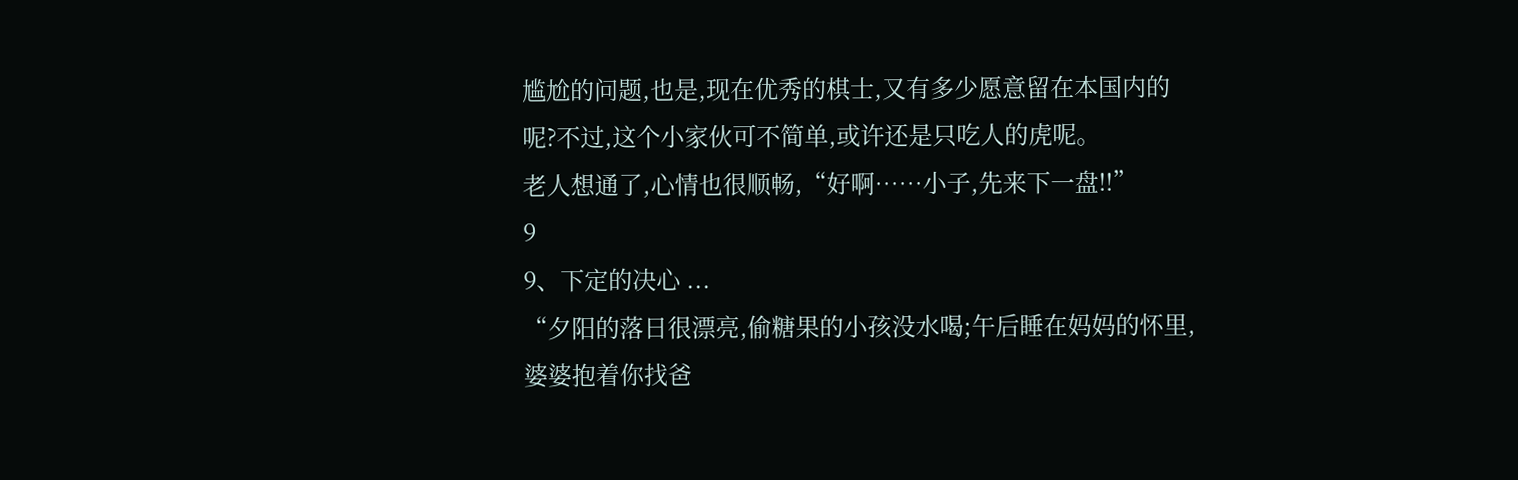尴尬的问题,也是,现在优秀的棋士,又有多少愿意留在本国内的呢?不过,这个小家伙可不简单,或许还是只吃人的虎呢。
老人想通了,心情也很顺畅,“好啊……小子,先来下一盘!!”
9
9、下定的决心 ...
“夕阳的落日很漂亮,偷糖果的小孩没水喝;午后睡在妈妈的怀里,婆婆抱着你找爸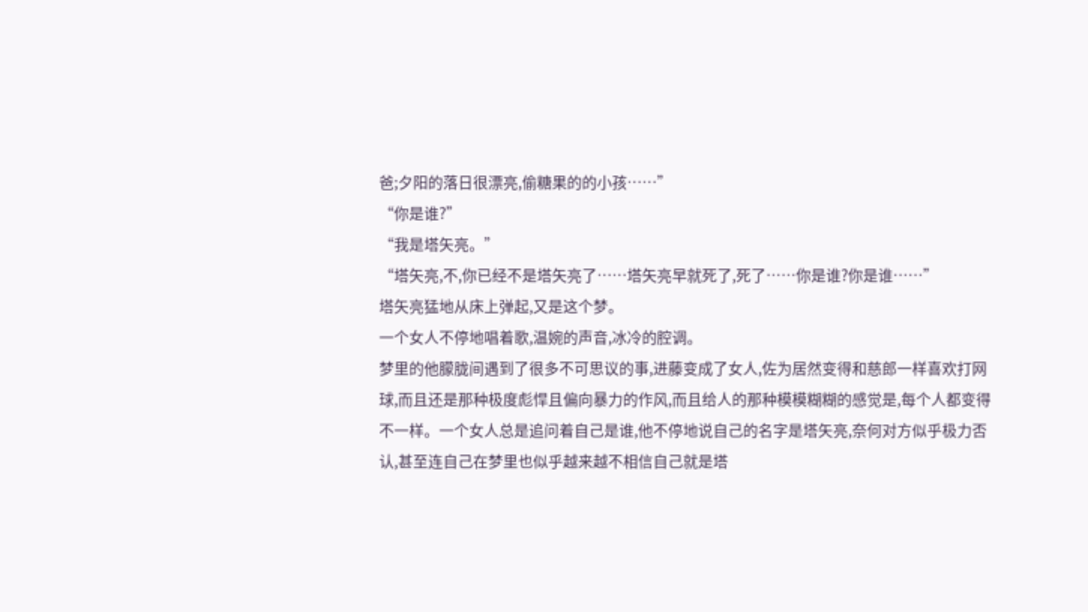爸;夕阳的落日很漂亮,偷糖果的的小孩……”
“你是谁?”
“我是塔矢亮。”
“塔矢亮,不,你已经不是塔矢亮了……塔矢亮早就死了,死了……你是谁?你是谁……”
塔矢亮猛地从床上弹起,又是这个梦。
一个女人不停地唱着歌,温婉的声音,冰冷的腔调。
梦里的他朦胧间遇到了很多不可思议的事,进藤变成了女人,佐为居然变得和慈郎一样喜欢打网球,而且还是那种极度彪悍且偏向暴力的作风,而且给人的那种模模糊糊的感觉是,每个人都变得不一样。一个女人总是追问着自己是谁,他不停地说自己的名字是塔矢亮,奈何对方似乎极力否认,甚至连自己在梦里也似乎越来越不相信自己就是塔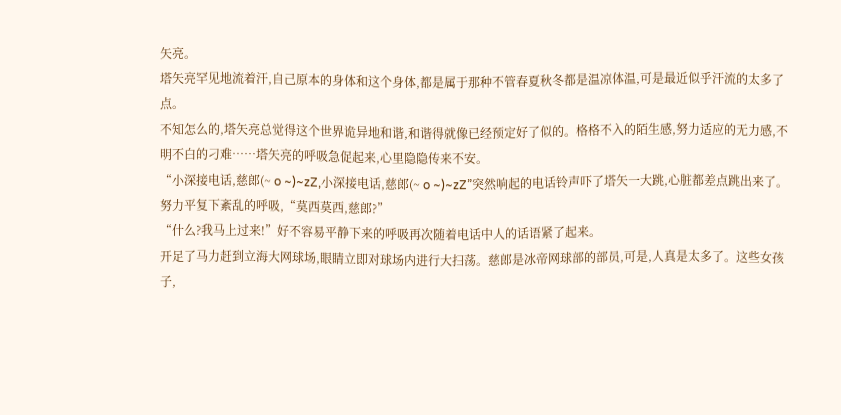矢亮。
塔矢亮罕见地流着汗,自己原本的身体和这个身体,都是属于那种不管春夏秋冬都是温凉体温,可是最近似乎汗流的太多了点。
不知怎么的,塔矢亮总觉得这个世界诡异地和谐,和谐得就像已经预定好了似的。格格不入的陌生感,努力适应的无力感,不明不白的刁难……塔矢亮的呼吸急促起来,心里隐隐传来不安。
“小深接电话,慈郎(~ o ~)~zZ,小深接电话,慈郎(~ o ~)~zZ”突然响起的电话铃声吓了塔矢一大跳,心脏都差点跳出来了。
努力平复下紊乱的呼吸,“莫西莫西,慈郎?”
“什么?我马上过来!”好不容易平静下来的呼吸再次随着电话中人的话语紧了起来。
开足了马力赶到立海大网球场,眼睛立即对球场内进行大扫荡。慈郎是冰帝网球部的部员,可是,人真是太多了。这些女孩子,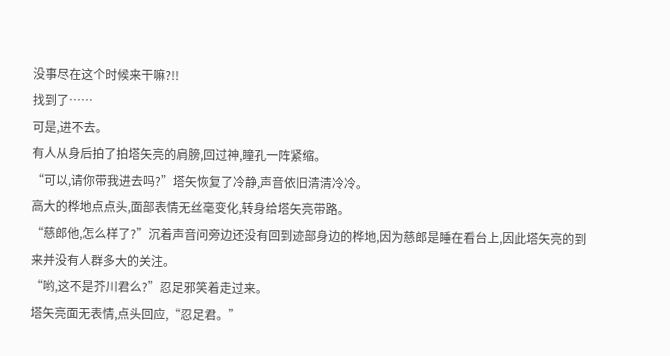没事尽在这个时候来干嘛?!!
找到了……
可是,进不去。
有人从身后拍了拍塔矢亮的肩膀,回过神,瞳孔一阵紧缩。
“可以,请你带我进去吗?”塔矢恢复了冷静,声音依旧清清冷冷。
高大的桦地点点头,面部表情无丝毫变化,转身给塔矢亮带路。
“慈郎他,怎么样了?”沉着声音问旁边还没有回到迹部身边的桦地,因为慈郎是睡在看台上,因此塔矢亮的到来并没有人群多大的关注。
“哟,这不是芥川君么?”忍足邪笑着走过来。
塔矢亮面无表情,点头回应,“忍足君。”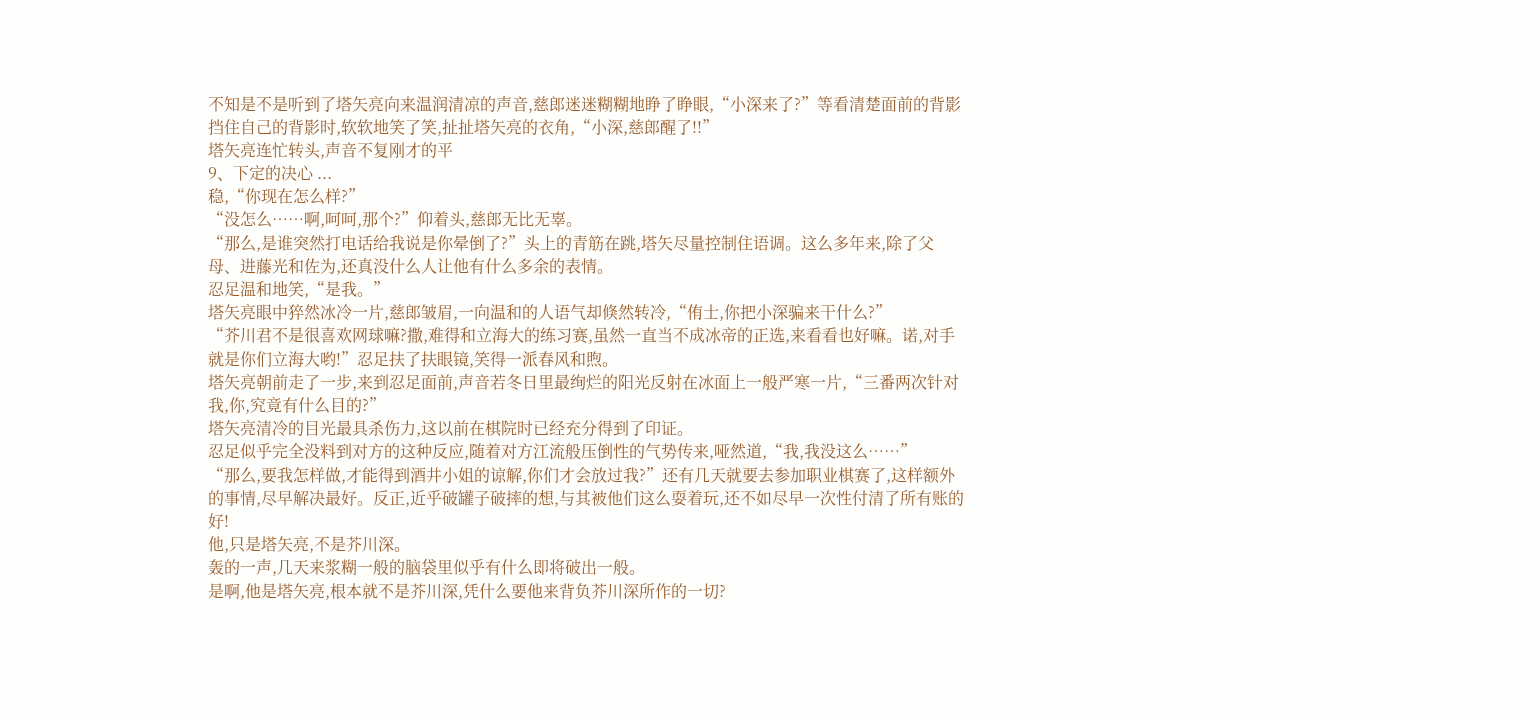不知是不是听到了塔矢亮向来温润清凉的声音,慈郎迷迷糊糊地睁了睁眼,“小深来了?”等看清楚面前的背影挡住自己的背影时,软软地笑了笑,扯扯塔矢亮的衣角,“小深,慈郎醒了!!”
塔矢亮连忙转头,声音不复刚才的平
9、下定的决心 ...
稳,“你现在怎么样?”
“没怎么……啊,呵呵,那个?”仰着头,慈郎无比无辜。
“那么,是谁突然打电话给我说是你晕倒了?”头上的青筋在跳,塔矢尽量控制住语调。这么多年来,除了父母、进藤光和佐为,还真没什么人让他有什么多余的表情。
忍足温和地笑,“是我。”
塔矢亮眼中猝然冰冷一片,慈郎皱眉,一向温和的人语气却倏然转冷,“侑士,你把小深骗来干什么?”
“芥川君不是很喜欢网球嘛?撒,难得和立海大的练习赛,虽然一直当不成冰帝的正选,来看看也好嘛。诺,对手就是你们立海大哟!”忍足扶了扶眼镜,笑得一派春风和煦。
塔矢亮朝前走了一步,来到忍足面前,声音若冬日里最绚烂的阳光反射在冰面上一般严寒一片,“三番两次针对我,你,究竟有什么目的?”
塔矢亮清冷的目光最具杀伤力,这以前在棋院时已经充分得到了印证。
忍足似乎完全没料到对方的这种反应,随着对方江流般压倒性的气势传来,哑然道,“我,我没这么……”
“那么,要我怎样做,才能得到酒井小姐的谅解,你们才会放过我?”还有几天就要去参加职业棋赛了,这样额外的事情,尽早解决最好。反正,近乎破罐子破摔的想,与其被他们这么耍着玩,还不如尽早一次性付清了所有账的好!
他,只是塔矢亮,不是芥川深。
轰的一声,几天来浆糊一般的脑袋里似乎有什么即将破出一般。
是啊,他是塔矢亮,根本就不是芥川深,凭什么要他来背负芥川深所作的一切?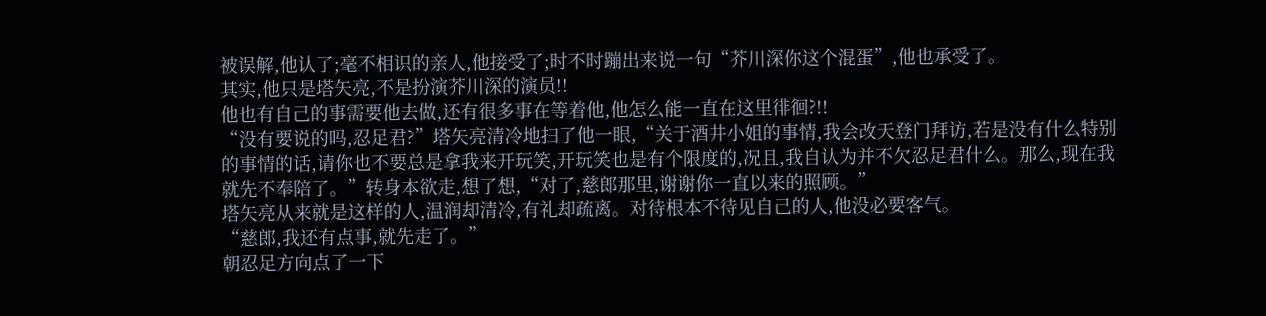被误解,他认了;毫不相识的亲人,他接受了;时不时蹦出来说一句“芥川深你这个混蛋”,他也承受了。
其实,他只是塔矢亮,不是扮演芥川深的演员!!
他也有自己的事需要他去做,还有很多事在等着他,他怎么能一直在这里徘徊?!!
“没有要说的吗,忍足君?”塔矢亮清冷地扫了他一眼,“关于酒井小姐的事情,我会改天登门拜访,若是没有什么特别的事情的话,请你也不要总是拿我来开玩笑,开玩笑也是有个限度的,况且,我自认为并不欠忍足君什么。那么,现在我就先不奉陪了。”转身本欲走,想了想,“对了,慈郎那里,谢谢你一直以来的照顾。”
塔矢亮从来就是这样的人,温润却清冷,有礼却疏离。对待根本不待见自己的人,他没必要客气。
“慈郎,我还有点事,就先走了。”
朝忍足方向点了一下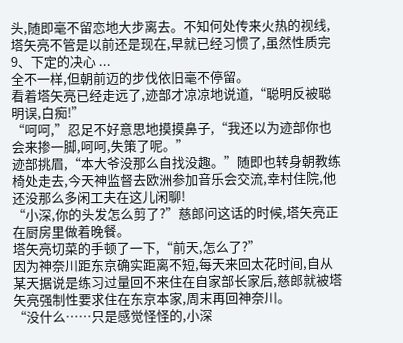头,随即毫不留恋地大步离去。不知何处传来火热的视线,塔矢亮不管是以前还是现在,早就已经习惯了,虽然性质完
9、下定的决心 ...
全不一样,但朝前迈的步伐依旧毫不停留。
看着塔矢亮已经走远了,迹部才凉凉地说道,“聪明反被聪明误,白痴!”
“呵呵,”忍足不好意思地摸摸鼻子,“我还以为迹部你也会来掺一脚,呵呵,失策了呢。”
迹部挑眉,“本大爷没那么自找没趣。”随即也转身朝教练椅处走去,今天神监督去欧洲参加音乐会交流,幸村住院,他还没那么多闲工夫在这儿闲聊!
“小深,你的头发怎么剪了?”慈郎问这话的时候,塔矢亮正在厨房里做着晚餐。
塔矢亮切菜的手顿了一下,“前天,怎么了?”
因为神奈川距东京确实距离不短,每天来回太花时间,自从某天据说是练习过量回不来住在自家部长家后,慈郎就被塔矢亮强制性要求住在东京本家,周末再回神奈川。
“没什么……只是感觉怪怪的,小深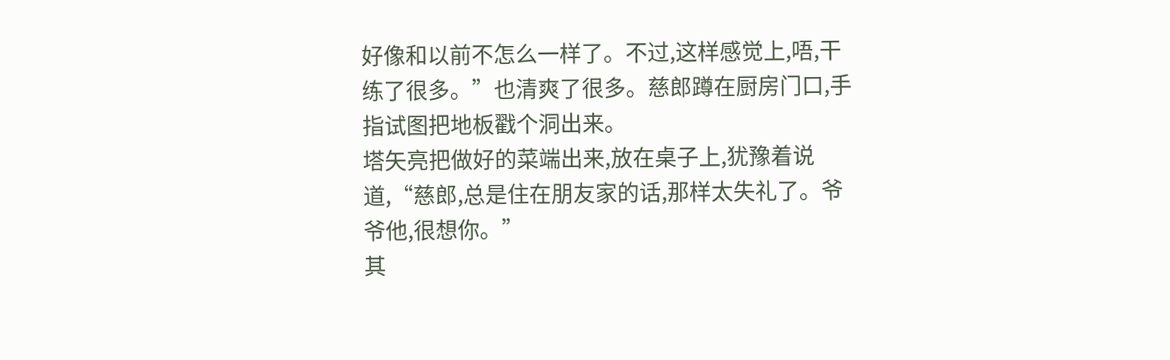好像和以前不怎么一样了。不过,这样感觉上,唔,干练了很多。”也清爽了很多。慈郎蹲在厨房门口,手指试图把地板戳个洞出来。
塔矢亮把做好的菜端出来,放在桌子上,犹豫着说道,“慈郎,总是住在朋友家的话,那样太失礼了。爷爷他,很想你。”
其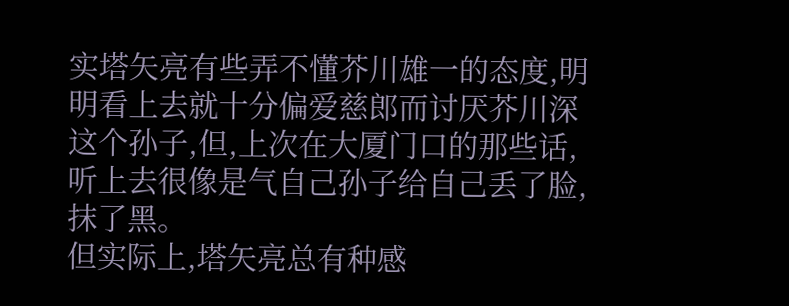实塔矢亮有些弄不懂芥川雄一的态度,明明看上去就十分偏爱慈郎而讨厌芥川深这个孙子,但,上次在大厦门口的那些话,听上去很像是气自己孙子给自己丢了脸,抹了黑。
但实际上,塔矢亮总有种感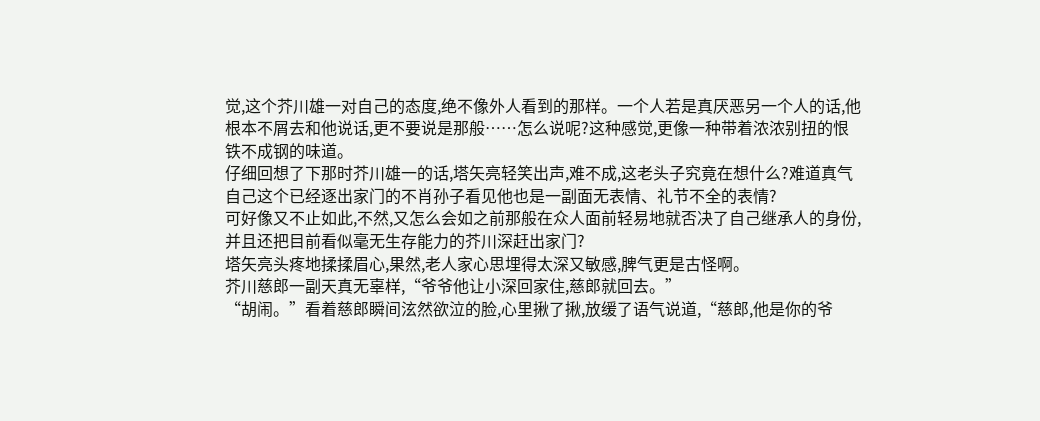觉,这个芥川雄一对自己的态度,绝不像外人看到的那样。一个人若是真厌恶另一个人的话,他根本不屑去和他说话,更不要说是那般……怎么说呢?这种感觉,更像一种带着浓浓别扭的恨铁不成钢的味道。
仔细回想了下那时芥川雄一的话,塔矢亮轻笑出声,难不成,这老头子究竟在想什么?难道真气自己这个已经逐出家门的不肖孙子看见他也是一副面无表情、礼节不全的表情?
可好像又不止如此,不然,又怎么会如之前那般在众人面前轻易地就否决了自己继承人的身份,并且还把目前看似毫无生存能力的芥川深赶出家门?
塔矢亮头疼地揉揉眉心,果然,老人家心思埋得太深又敏感,脾气更是古怪啊。
芥川慈郎一副天真无辜样,“爷爷他让小深回家住,慈郎就回去。”
“胡闹。”看着慈郎瞬间泫然欲泣的脸,心里揪了揪,放缓了语气说道,“慈郎,他是你的爷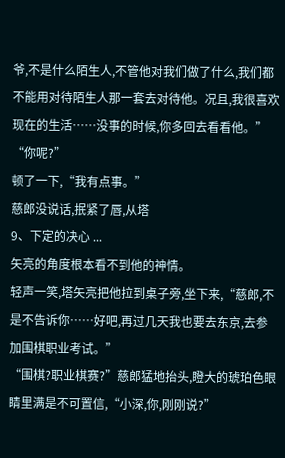爷,不是什么陌生人,不管他对我们做了什么,我们都不能用对待陌生人那一套去对待他。况且,我很喜欢现在的生活……没事的时候,你多回去看看他。”
“你呢?”
顿了一下,“我有点事。”
慈郎没说话,抿紧了唇,从塔
9、下定的决心 ...
矢亮的角度根本看不到他的神情。
轻声一笑,塔矢亮把他拉到桌子旁,坐下来,“慈郎,不是不告诉你……好吧,再过几天我也要去东京,去参加围棋职业考试。”
“围棋?职业棋赛?”慈郎猛地抬头,瞪大的琥珀色眼睛里满是不可置信,“小深,你,刚刚说?”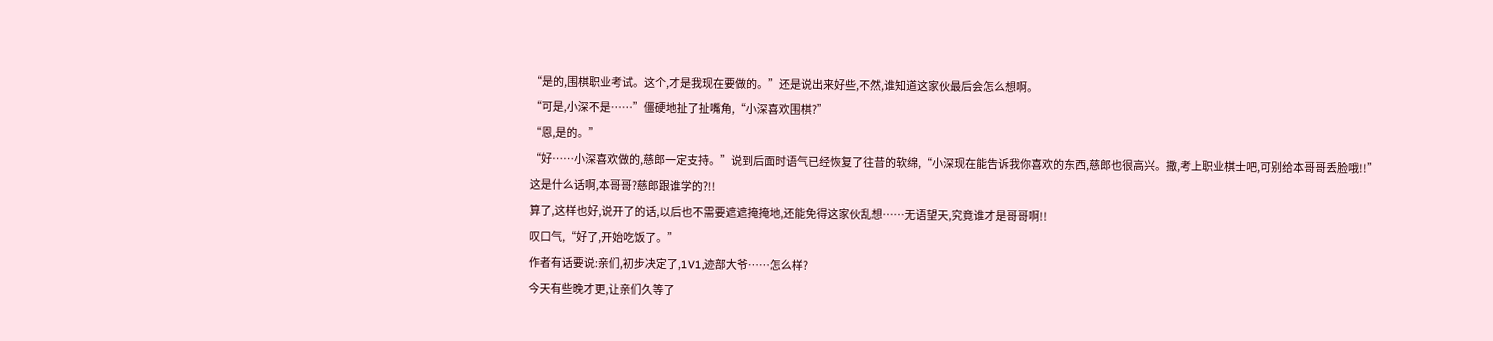“是的,围棋职业考试。这个,才是我现在要做的。”还是说出来好些,不然,谁知道这家伙最后会怎么想啊。
“可是,小深不是……”僵硬地扯了扯嘴角,“小深喜欢围棋?”
“恩,是的。”
“好……小深喜欢做的,慈郎一定支持。”说到后面时语气已经恢复了往昔的软绵,“小深现在能告诉我你喜欢的东西,慈郎也很高兴。撒,考上职业棋士吧,可别给本哥哥丢脸哦!!”
这是什么话啊,本哥哥?慈郎跟谁学的?!!
算了,这样也好,说开了的话,以后也不需要遮遮掩掩地,还能免得这家伙乱想……无语望天,究竟谁才是哥哥啊!!
叹口气,“好了,开始吃饭了。”
作者有话要说:亲们,初步决定了,1V1,迹部大爷……怎么样?
今天有些晚才更,让亲们久等了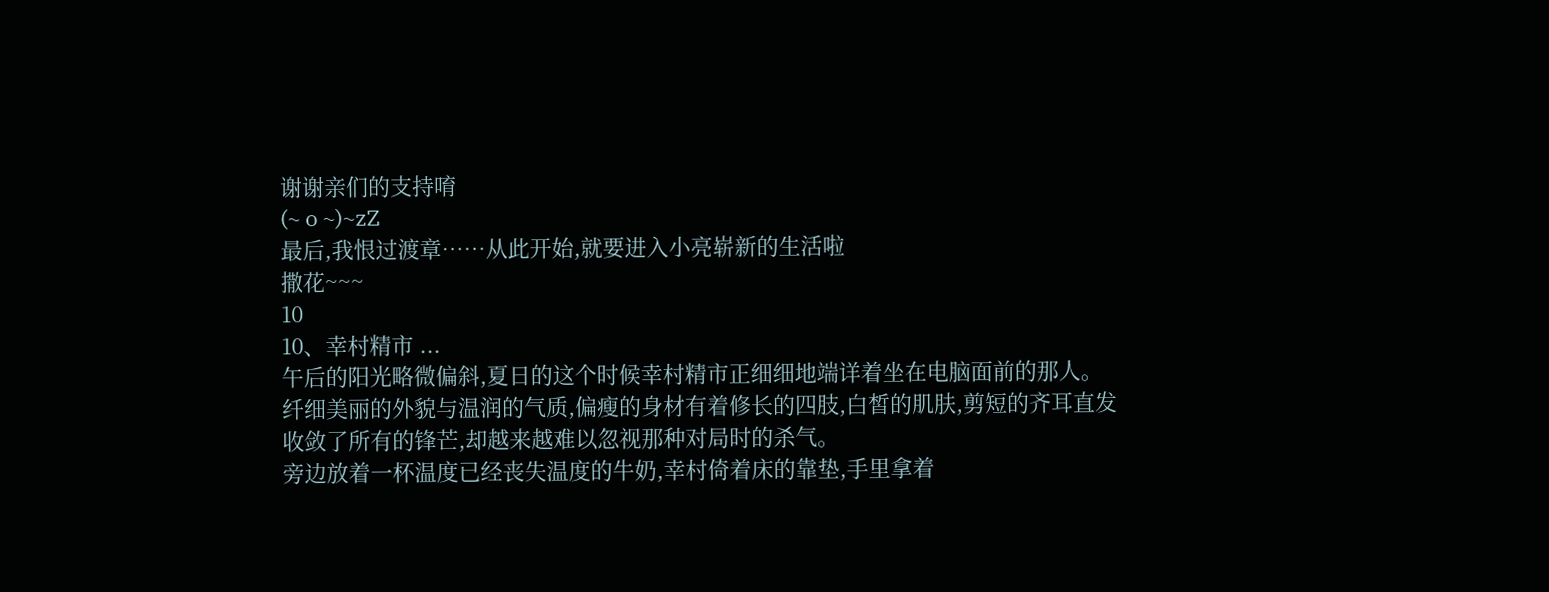谢谢亲们的支持唷
(~ o ~)~zZ
最后,我恨过渡章……从此开始,就要进入小亮崭新的生活啦
撒花~~~
10
10、幸村精市 ...
午后的阳光略微偏斜,夏日的这个时候幸村精市正细细地端详着坐在电脑面前的那人。
纤细美丽的外貌与温润的气质,偏瘦的身材有着修长的四肢,白皙的肌肤,剪短的齐耳直发收敛了所有的锋芒,却越来越难以忽视那种对局时的杀气。
旁边放着一杯温度已经丧失温度的牛奶,幸村倚着床的靠垫,手里拿着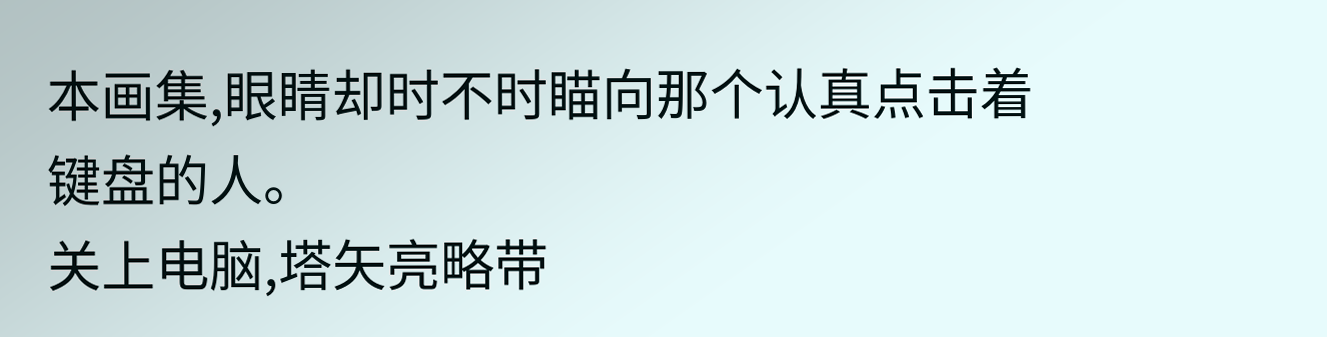本画集,眼睛却时不时瞄向那个认真点击着键盘的人。
关上电脑,塔矢亮略带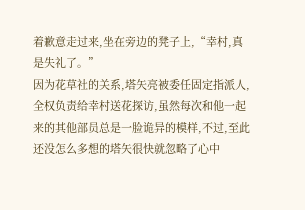着歉意走过来,坐在旁边的凳子上,“幸村,真是失礼了。”
因为花草社的关系,塔矢亮被委任固定指派人,全权负责给幸村送花探访,虽然每次和他一起来的其他部员总是一脸诡异的模样,不过,至此还没怎么多想的塔矢很快就忽略了心中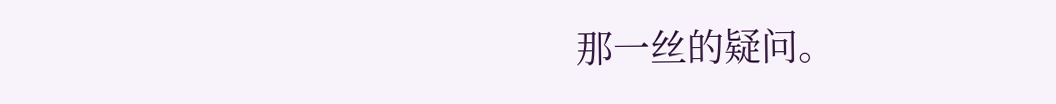那一丝的疑问。